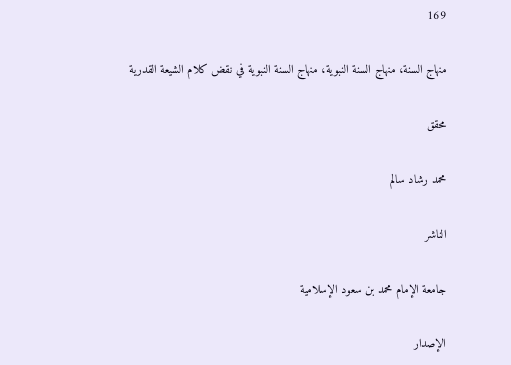169

منهاج السنة، منهاج السنة النبوية، منهاج السنة النبوية في نقض كلام الشيعة القدرية

محقق

محمد رشاد سالم

الناشر

جامعة الإمام محمد بن سعود الإسلامية

الإصدار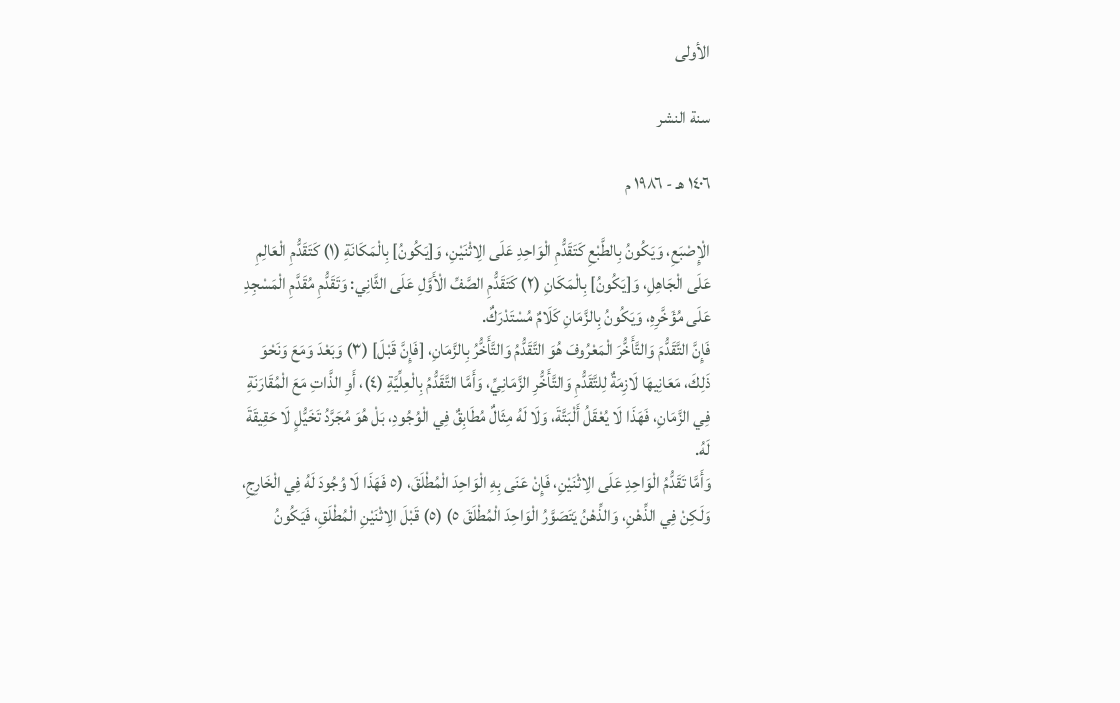الأولى

سنة النشر

١٤٠٦ هـ - ١٩٨٦ م

الْإِصْبَعِ، وَيَكُونُ بِالطَّبْعِ كَتَقَدُّمِ الْوَاحِدِ عَلَى الِاثْنَيْنِ، وَ[يَكُونُ] بِالْمَكَانَةِ (١) كَتَقَدُّمِ الْعَالِمِ عَلَى الْجَاهِلِ، وَ[يَكُونُ] بِالْمَكَانِ (٢) كَتَقَدُّمِ الصَّفِّ الْأَوَّلِ عَلَى الثَّانِي: وَتَقَدُّمِ مُقَدَّمِ الْمَسْجِدِ عَلَى مُؤَخَّرِهِ، وَيَكُونُ بِالزَّمَانِ كَلَامٌ مُسْتَدْرَكٌ.
فَإِنَّ التَّقَدُّمَ وَالتَّأَخُّرَ الْمَعْرُوفَ هُوَ التَّقَدُّمُ وَالتَّأَخُّرُ بِالزَّمَانِ، [فَإِنَّ قَبْلَ] (٣) وَبَعْدَ وَمَعَ وَنَحْوَ ذَلِكَ، مَعَانِيهَا لَازِمَةٌ لِلتَّقَدُّمِ وَالتَّأَخُّرِ الزَّمَانِيِّ، وَأَمَّا التَّقَدُّمُ بِالْعِلِّيَّةِ (٤)، أَوِ الذَّاتِ مَعَ الْمُقَارَنَةِ فِي الزَّمَانِ، فَهَذَا لَا يُعْقَلُ أَلْبَتَّةَ، وَلَا لَهُ مِثَالٌ مُطَابِقٌ فِي الْوُجُودِ، بَلْ هُوَ مُجَرَّدُ تَخَيُّلٍ لَا حَقِيقَةَ لَهُ.
وَأَمَّا تَقَدُّمُ الْوَاحِدِ عَلَى الِاثْنَيْنِ، فَإِنْ عَنَى بِهِ الْوَاحِدَ الْمُطْلَقَ، (٥ فَهَذَا لَا وُجُودَ لَهُ فِي الْخَارِجِ، وَلَكِنْ فِي الذِّهْنِ، وَالذِّهْنُ يَتَصَوَّرُ الْوَاحِدَ الْمُطْلَقَ ٥) (٥) قَبْلَ الِاثْنَيْنِ الْمُطْلَقِ، فَيَكُونُ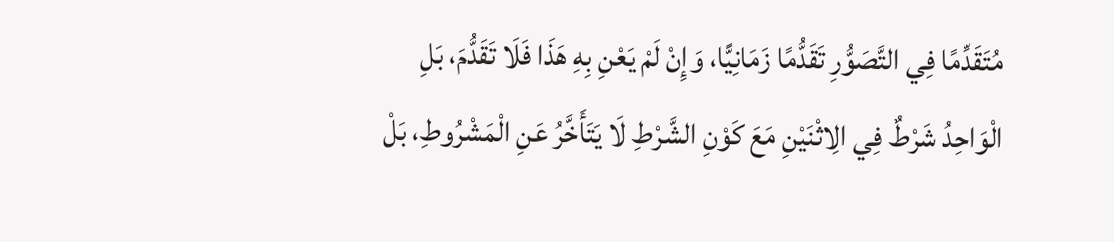مُتَقَدِّمًا فِي التَّصَوُّرِ تَقَدُّمًا زَمَانِيًّا، وَإِنْ لَمْ يَعْنِ بِهِ هَذَا فَلَا تَقَدُّمَ، بَلِ الْوَاحِدُ شَرْطٌ فِي الِاثْنَيْنِ مَعَ كَوْنِ الشَّرْطِ لَا يَتَأَخَّرُ عَنِ الْمَشْرُوطِ، بَلْ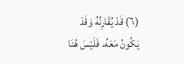(٦) قَدْ يُقَارِنُهُ وَقَدْ يَكُونُ مَعَهُ، فَلَيْسَ هُنَا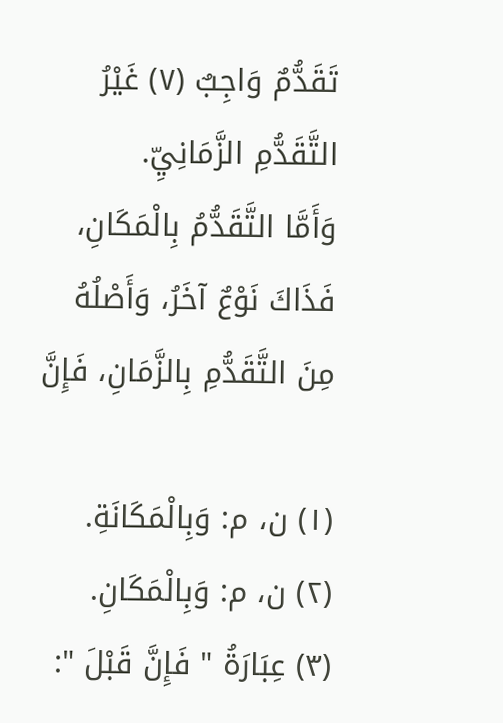تَقَدُّمٌ وَاجِبٌ (٧) غَيْرُ التَّقَدُّمِ الزَّمَانِيِّ.
وَأَمَّا التَّقَدُّمُ بِالْمَكَانِ، فَذَاكَ نَوْعٌ آخَرُ، وَأَصْلُهُ مِنَ التَّقَدُّمِ بِالزَّمَانِ، فَإِنَّ

(١) ن، م: وَبِالْمَكَانَةِ.
(٢) ن، م: وَبِالْمَكَانِ.
(٣) عِبَارَةُ " فَإِنَّ قَبْلَ ":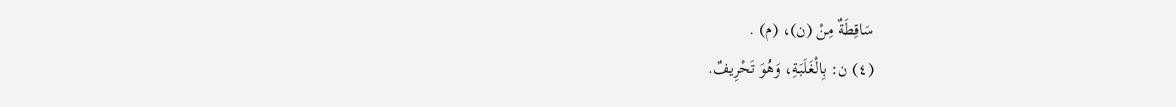سَاقِطَةٌ مِنْ (ن)، (م) .
(٤) ن: بِالْغَلَبَةِ، وَهُوَ تَحْرِيفٌ.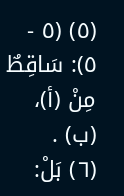(٥) (٥ - ٥): سَاقِطٌ مِنْ (أ)، (ب) .
(٦) بَلْ: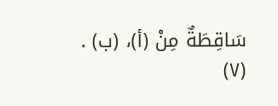سَاقِطَةٌ مِنْ (أ)، (ب) .
(٧)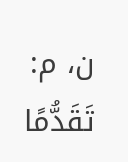ن، م: تَقَدُّمًا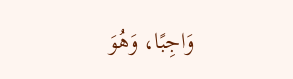وَاجِبًا، وَهُوَ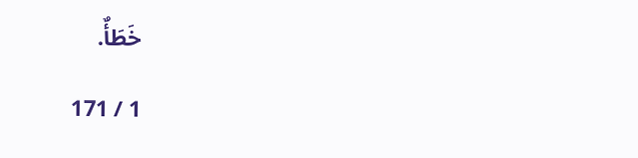خَطَأٌ.

1 / 171